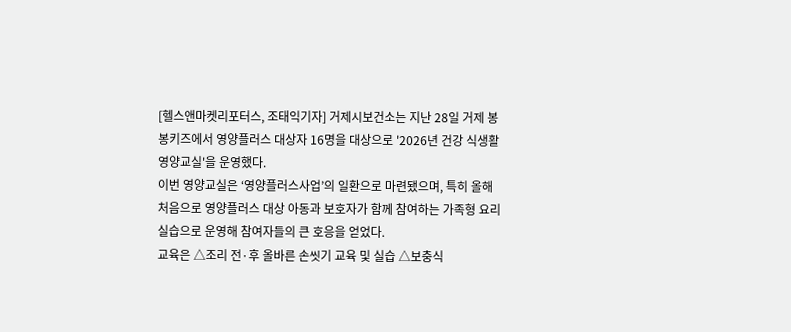[헬스앤마켓리포터스, 조태익기자] 거제시보건소는 지난 28일 거제 봉봉키즈에서 영양플러스 대상자 16명을 대상으로 '2026년 건강 식생활 영양교실'을 운영했다.
이번 영양교실은 ‘영양플러스사업’의 일환으로 마련됐으며, 특히 올해 처음으로 영양플러스 대상 아동과 보호자가 함께 참여하는 가족형 요리실습으로 운영해 참여자들의 큰 호응을 얻었다.
교육은 △조리 전·후 올바른 손씻기 교육 및 실습 △보충식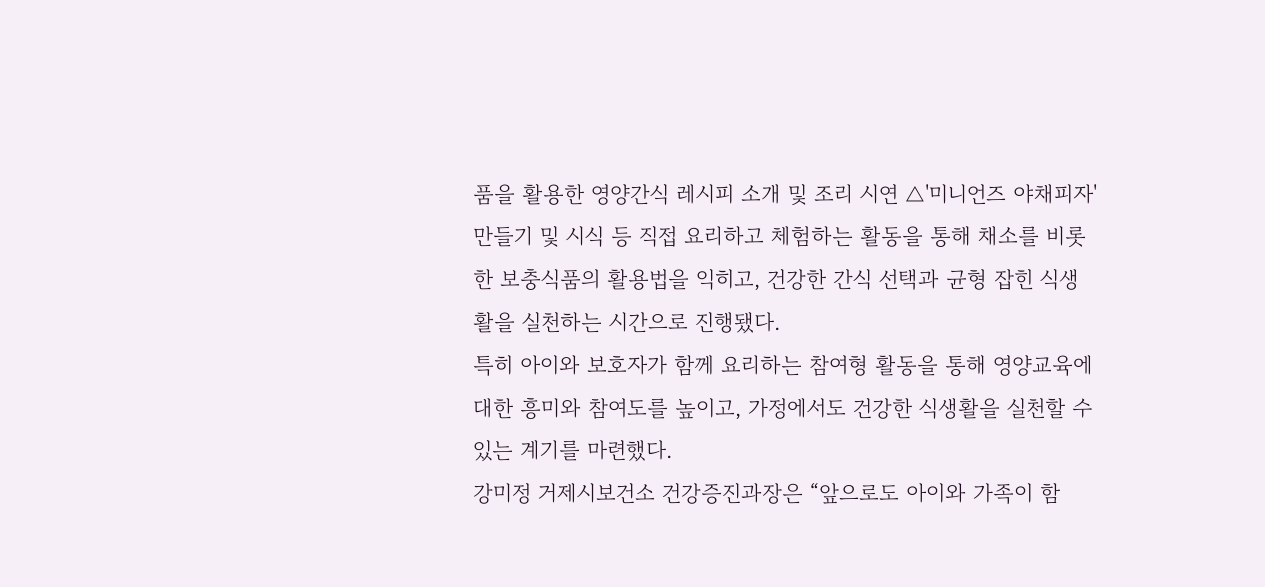품을 활용한 영양간식 레시피 소개 및 조리 시연 △'미니언즈 야채피자'만들기 및 시식 등 직접 요리하고 체험하는 활동을 통해 채소를 비롯한 보충식품의 활용법을 익히고, 건강한 간식 선택과 균형 잡힌 식생활을 실천하는 시간으로 진행됐다.
특히 아이와 보호자가 함께 요리하는 참여형 활동을 통해 영양교육에 대한 흥미와 참여도를 높이고, 가정에서도 건강한 식생활을 실천할 수 있는 계기를 마련했다.
강미정 거제시보건소 건강증진과장은 “앞으로도 아이와 가족이 함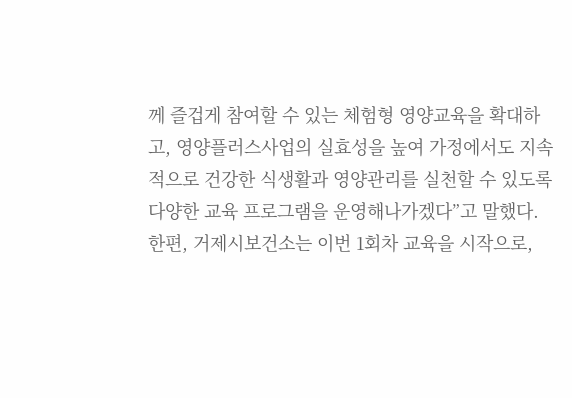께 즐겁게 참여할 수 있는 체험형 영양교육을 확대하고, 영양플러스사업의 실효성을 높여 가정에서도 지속적으로 건강한 식생활과 영양관리를 실천할 수 있도록 다양한 교육 프로그램을 운영해나가겠다”고 말했다.
한편, 거제시보건소는 이번 1회차 교육을 시작으로,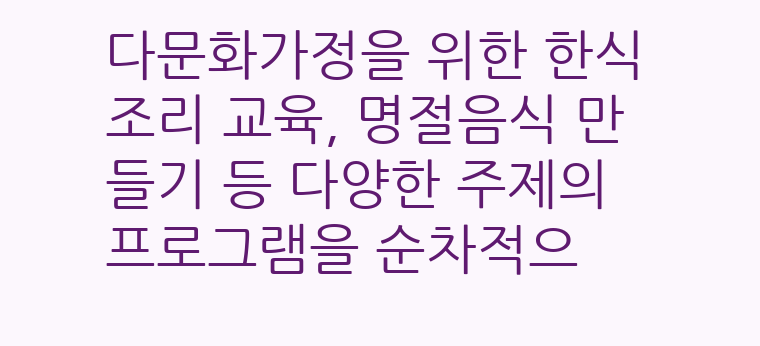다문화가정을 위한 한식 조리 교육, 명절음식 만들기 등 다양한 주제의 프로그램을 순차적으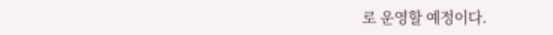로 운영할 예정이다.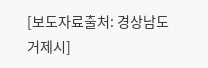[보도자료출처: 경상남도거제시]